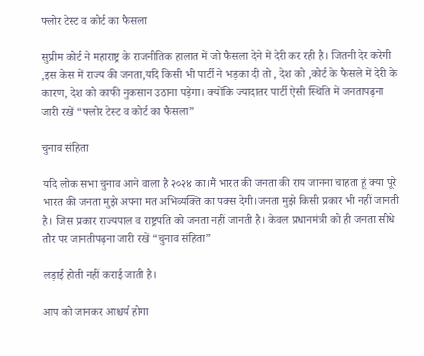फ्लोर टेस्ट व कोर्ट का फैसला

सुप्रीम कोर्ट ने महाराष्ट्र के राजनीतिक हालात में जो फैसला देने में देरी कर रही है। जितनी देर करेगी ,इस केस में राज्य की जनता,यदि किसी भी पार्टी ने भड़का दी तो , देश को ,कोर्ट के फैसले में देरी के कारण, देश को काफी नुकसान उठाना पड़ेगा। क्योंकि ज्यादातर पार्टी ऐसी स्थिति में जनतापढ़ना जारी रखें “फ्लोर टेस्ट व कोर्ट का फैसला”

चुनाव संहिता

यदि लोक सभा चुनाव आने वाला है २०२४ का।मैं भारत की जनता की राय जानना चाहता हूं क्या पूरे भारत की जनता मुझे अपना मत अभिव्यक्ति का पक्स देगी।जनता मुझे किसी प्रकार भी नहीं जानती है। जिस प्रकार राज्यपाल व राष्ट्रपति को जनता नहीं जानती है। केवल प्रधानमंत्री को ही जनता सीधे तौर पर जानतीपढ़ना जारी रखें “चुनाव संहिता”

लड़ाई होती नहीं कराई जाती है।

आप को जानकर आश्चर्य होगा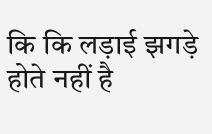कि कि लड़ाई झगड़े होते नहीं है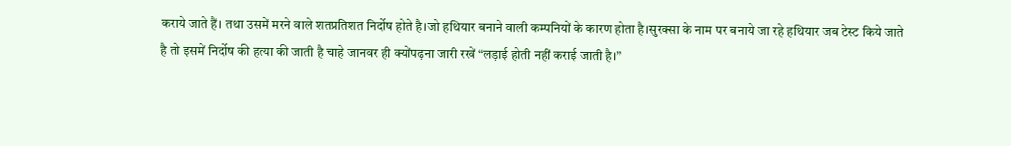कराये जाते हैं। तथा उसमें मरने वाले शतप्रतिशत निर्दोष होते है।जो हथियार बनाने वाली कम्पनियों के कारण होता है।सुरक्सा के नाम पर बनाये जा रहे हथियार जब टेस्ट किये जाते है तो इसमें निर्दोष की हत्या की जाती है चाहे जानवर ही क्योंपढ़ना जारी रखें “लड़ाई होती नहीं कराई जाती है।”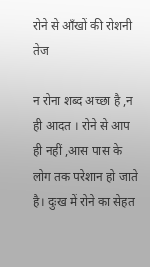रोने से आँखों की रोशनी तेज

न रोना शब्द अच्छा है ,न ही आदत । रोने से आप ही नहीं ,आस पास के लोग तक परेशान हो जाते है। दुःख में रोने का सेहत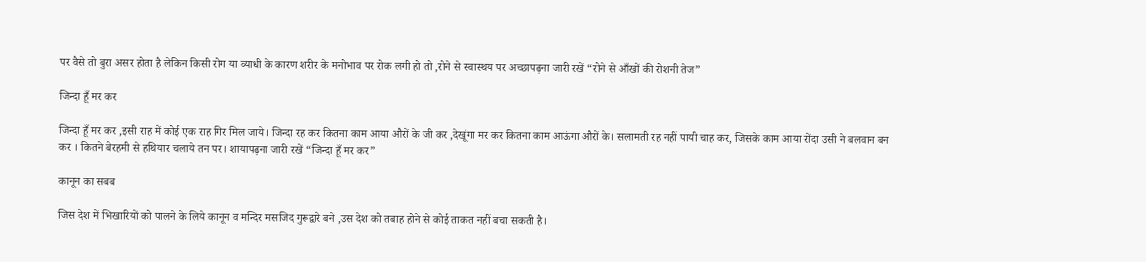पर वैसे तो बुरा असर होता है लेकिन किसी रोग या व्याधी के कारण शरीर के मनोभाव पर रोक लगी हो तो ,रोने से स्वास्थय पर अच्छापढ़ना जारी रखें “रोने से आँखों की रोशनी तेज”

जिन्दा हूँ मर कर

जिन्दा हूँ मर कर ,इसी राह में कोई एक राह गिर मिल जाये। जिन्दा रह कर कितना काम आया औरों के जी कर ,देखूंगा मर कर कितना काम आऊंगा औरों के। सलामती रह नहीं पायी चाह कर, जिसके काम आया रोंदा उसी ने बलवान बन कर । कितने बेरहमी से हथियार चलाये तन पर। शायापढ़ना जारी रखें “जिन्दा हूँ मर कर”

कानून का सबब

जिस देश में भिखारियों को पालने के लिये कानून व मन्दिर मसजिद गुरूद्वारे बने ,उस देश को तबाह होने से कोई ताकत नहीं बचा सकती है।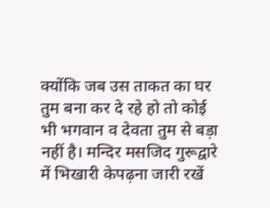क्योंकि जब उस ताकत का घर तुम बना कर दे रहे हो तो कोई भी भगवान व देवता तुम से बड़ा नहीं है। मन्दिर मसजिद गुरूद्वारे में भिखारी केपढ़ना जारी रखें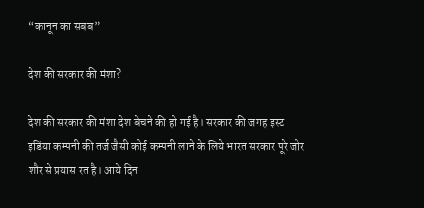“कानून का सबब”

देश की सरकार की मंशा?

देश की सरकार की मंशा देश बेचने की हो गई है। सरकार की जगह इस्ट इडिंया कम्पनी की तर्ज जैसी कोई कम्पनी लाने के लिये भारत सरकार पूरे जोर शौर से प्रयास रत है। आये दिन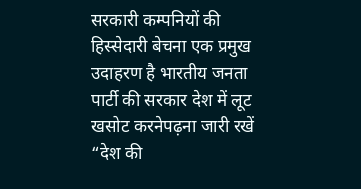सरकारी कम्पनियों की हिस्सेदारी बेचना एक प्रमुख उदाहरण है भारतीय जनता पार्टी की सरकार देश में लूट खसोट करनेपढ़ना जारी रखें “देश की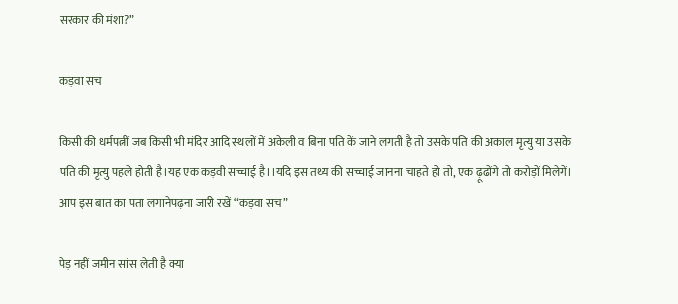सरकार की मंशा?”

कड़वा सच

किसी की धर्मपत्नीं जब किसी भी मंदिर आदि स्थलों में अकेली व बिना पति कें जाने लगती है तो उसके पति की अकाल मृत्यु या उसके पति की मृत्यु पहले होती है।यह एक कड़वी सच्चाई है।।यदि इस तथ्य की सच्चाई जानना चाहते हो तो, एक ढ़ूढोंगे तो करोड़ों मिलेगें। आप इस बात का पता लगानेपढ़ना जारी रखें “कड़वा सच”

पेड़ नहीं जमीन सांस लेती है क्या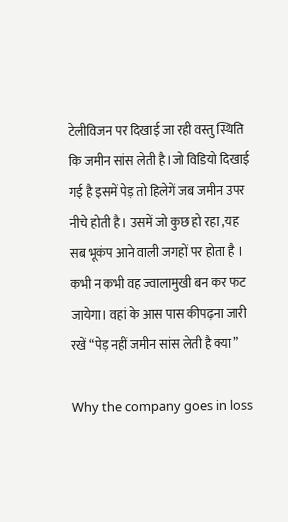टेलीविजन पर दिखाई जा रही वस्तु स्थिति कि जमीन सांस लेती है।जो विडियो दिखाई गई है इसमें पेड़ तो हिलेगें जब जमीन उपर नीचे होती है। उसमें जो कुछ हो रहा ,यह सब भूकंप आने वाली जगहों पर होता है । कभी न कभी वह ज्वालामुखी बन कर फट जायेगा। वहां के आस पास कीपढ़ना जारी रखें “पेड़ नहीं जमीन सांस लेती है क्या”

Why the company goes in loss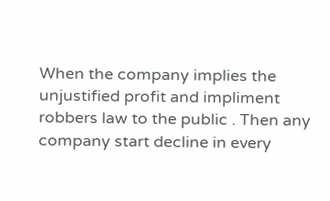When the company implies the unjustified profit and impliment robbers law to the public . Then any company start decline in every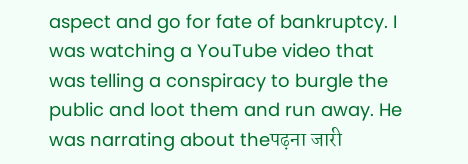aspect and go for fate of bankruptcy. I was watching a YouTube video that was telling a conspiracy to burgle the public and loot them and run away. He was narrating about theपढ़ना जारी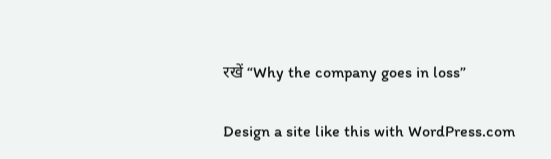रखें “Why the company goes in loss”

Design a site like this with WordPress.com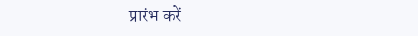प्रारंभ करें